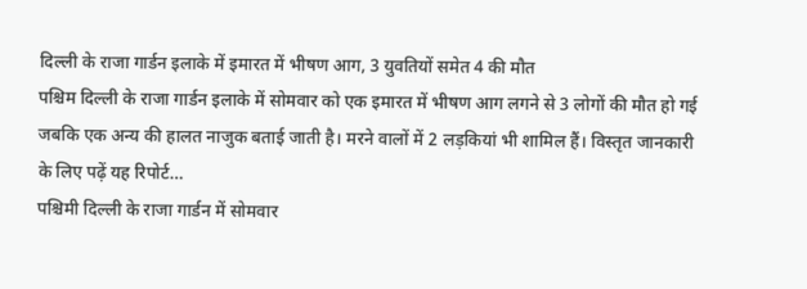दिल्ली के राजा गार्डन इलाके में इमारत में भीषण आग, 3 युवतियों समेत 4 की मौत
पश्चिम दिल्ली के राजा गार्डन इलाके में सोमवार को एक इमारत में भीषण आग लगने से 3 लोगों की मौत हो गई जबकि एक अन्य की हालत नाजुक बताई जाती है। मरने वालों में 2 लड़कियां भी शामिल हैं। विस्तृत जानकारी के लिए पढ़ें यह रिपोर्ट…
पश्चिमी दिल्ली के राजा गार्डन में सोमवार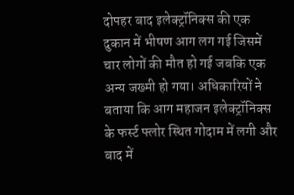दोपहर बाद इलेक्ट्रॉनिक्स की एक दुकान में भीषण आग लग गई जिसमें चार लोगों की मौत हो गई जबकि एक अन्य जख्मी हो गया। अधिकारियों ने बताया कि आग महाजन इलेक्ट्रॉनिक्स के फर्स्ट फ्लोर स्थित गोदाम में लगी और बाद में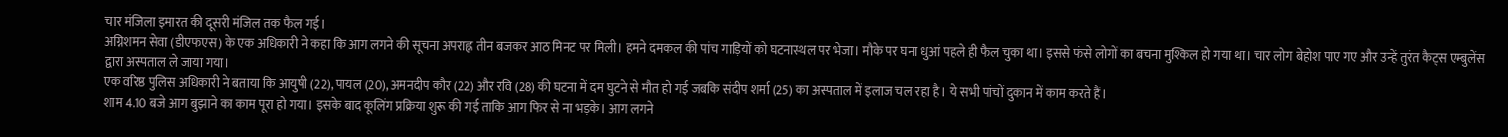चार मंजिला इमारत की दूसरी मंजिल तक फैल गई।
अग्निशमन सेवा (डीएफएस) के एक अधिकारी ने कहा कि आग लगने की सूचना अपराह्न तीन बजकर आठ मिनट पर मिली। हमने दमकल की पांच गाड़ियों को घटनास्थल पर भेजा। मौके पर घना धुआं पहले ही फैल चुका था। इससे फंसे लोगों का बचना मुश्किल हो गया था। चार लोग बेहोश पाए गए और उन्हें तुरंत कैट्स एम्बुलेंस द्वारा अस्पताल ले जाया गया।
एक वरिष्ठ पुलिस अधिकारी ने बताया कि आयुषी (22), पायल (20), अमनदीप कौर (22) और रवि (28) की घटना में दम घुटने से मौत हो गई जबकि संदीप शर्मा (25) का अस्पताल में इलाज चल रहा है। ये सभी पांचों दुकान में काम करते हैं।
शाम 4.10 बजे आग बुझाने का काम पूरा हो गया। इसके बाद कूलिंग प्रक्रिया शुरू की गई ताकि आग फिर से ना भड़के। आग लगने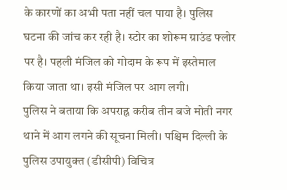के कारणों का अभी पता नहीं चल पाया है। पुलिस घटना की जांच कर रही है। स्टोर का शोरूम ग्राउंड फ्लोर पर है। पहली मंजिल को गोदाम के रूप में इस्तेमाल किया जाता था। इसी मंजिल पर आग लगी।
पुलिस ने बताया कि अपराह्न करीब तीन बजे मोती नगर थाने में आग लगने की सूचना मिली। पश्चिम दिल्ली के पुलिस उपायुक्त (डीसीपी) विचित्र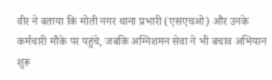वीर ने बताया कि मोती नगर थाना प्रभारी (एसएचओ) और उनके कर्मचारी मौके पर पहुंचे, जबकि अग्निशमन सेवा ने भी बचाव अभियान शुरू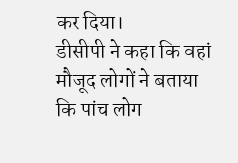कर दिया।
डीसीपी ने कहा कि वहां मौजूद लोगों ने बताया कि पांच लोग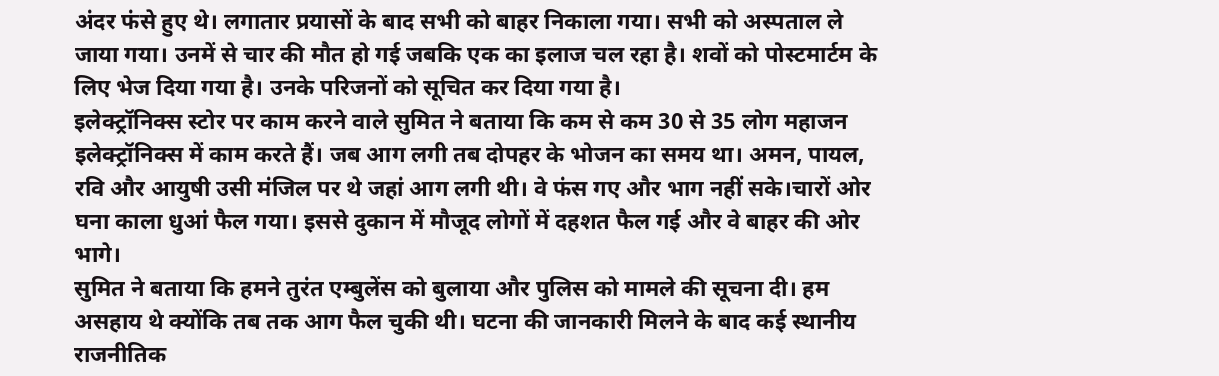अंदर फंसे हुए थे। लगातार प्रयासों के बाद सभी को बाहर निकाला गया। सभी को अस्पताल ले जाया गया। उनमें से चार की मौत हो गई जबकि एक का इलाज चल रहा है। शवों को पोस्टमार्टम के लिए भेज दिया गया है। उनके परिजनों को सूचित कर दिया गया है।
इलेक्ट्रॉनिक्स स्टोर पर काम करने वाले सुमित ने बताया कि कम से कम 30 से 35 लोग महाजन इलेक्ट्रॉनिक्स में काम करते हैं। जब आग लगी तब दोपहर के भोजन का समय था। अमन, पायल, रवि और आयुषी उसी मंजिल पर थे जहां आग लगी थी। वे फंस गए और भाग नहीं सके।चारों ओर घना काला धुआं फैल गया। इससे दुकान में मौजूद लोगों में दहशत फैल गई और वे बाहर की ओर भागे।
सुमित ने बताया कि हमने तुरंत एम्बुलेंस को बुलाया और पुलिस को मामले की सूचना दी। हम असहाय थे क्योंकि तब तक आग फैल चुकी थी। घटना की जानकारी मिलने के बाद कई स्थानीय राजनीतिक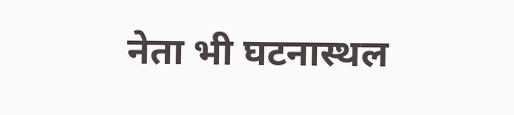नेता भी घटनास्थल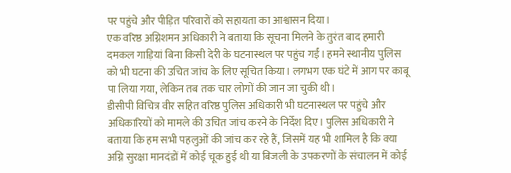पर पहुंचे और पीड़ित परिवारों को सहायता का आश्वासन दिया।
एक वरिष्ठ अग्निशमन अधिकारी ने बताया कि सूचना मिलने के तुरंत बाद हमारी दमकल गाड़ियां बिना किसी देरी के घटनास्थल पर पहुंच गईं। हमने स्थानीय पुलिस को भी घटना की उचित जांच के लिए सूचित किया। लगभग एक घंटे में आग पर काबू पा लिया गया, लेकिन तब तक चार लोगों की जान जा चुकी थी।
डीसीपी विचित्र वीर सहित वरिष्ठ पुलिस अधिकारी भी घटनास्थल पर पहुंचे और अधिकारियों को मामले की उचित जांच करने के निर्देश दिए। पुलिस अधिकारी ने बताया कि हम सभी पहलुओं की जांच कर रहे हैं, जिसमें यह भी शामिल है कि क्या अग्नि सुरक्षा मानदंडों में कोई चूक हुई थी या बिजली के उपकरणों के संचालन में कोई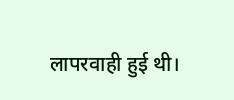लापरवाही हुई थी।